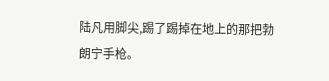陆凡用脚尖,踢了踢掉在地上的那把勃朗宁手枪。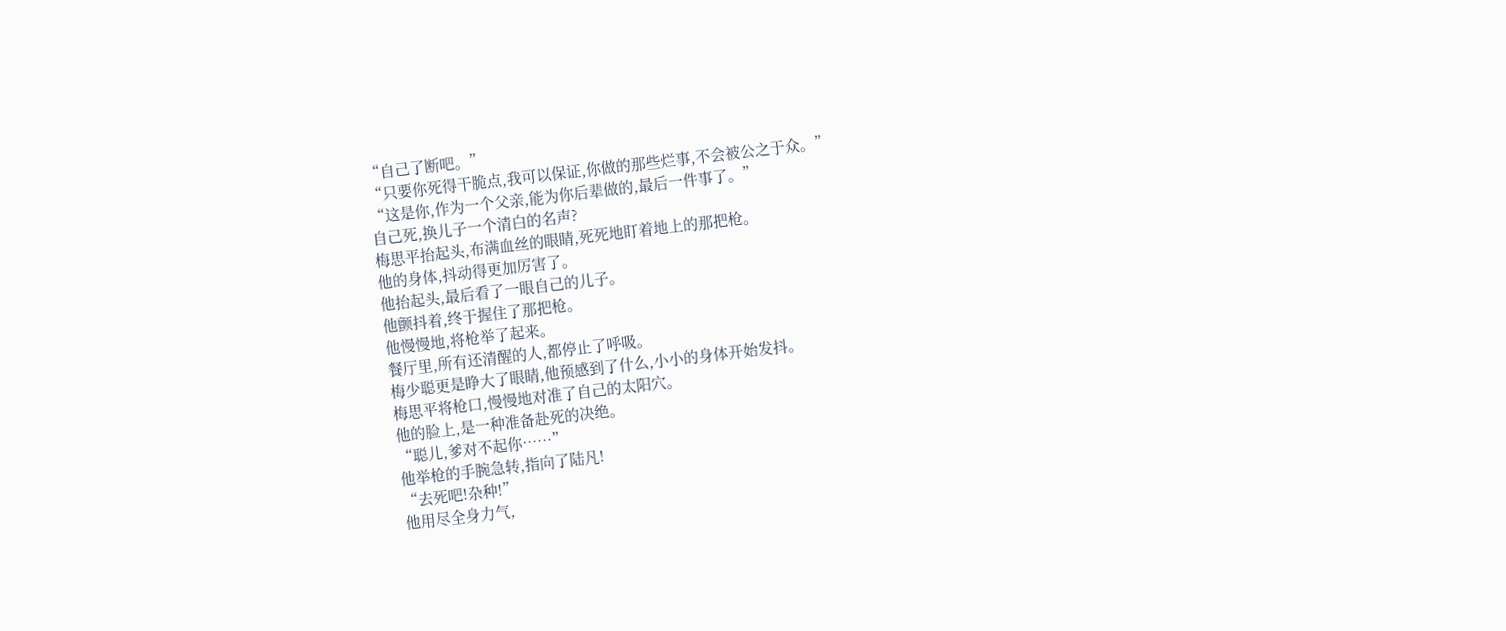“自己了断吧。”
“只要你死得干脆点,我可以保证,你做的那些烂事,不会被公之于众。”
“这是你,作为一个父亲,能为你后辈做的,最后一件事了。”
自己死,换儿子一个清白的名声?
梅思平抬起头,布满血丝的眼睛,死死地盯着地上的那把枪。
他的身体,抖动得更加厉害了。
他抬起头,最后看了一眼自己的儿子。
他颤抖着,终于握住了那把枪。
他慢慢地,将枪举了起来。
餐厅里,所有还清醒的人,都停止了呼吸。
梅少聪更是睁大了眼睛,他预感到了什么,小小的身体开始发抖。
梅思平将枪口,慢慢地对准了自己的太阳穴。
他的脸上,是一种准备赴死的决绝。
“聪儿,爹对不起你……”
他举枪的手腕急转,指向了陆凡!
“去死吧!杂种!”
他用尽全身力气,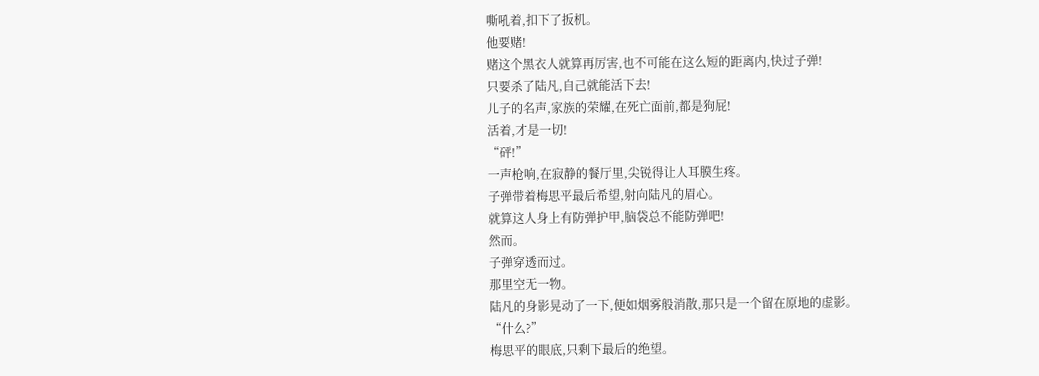嘶吼着,扣下了扳机。
他要赌!
赌这个黑衣人就算再厉害,也不可能在这么短的距离内,快过子弹!
只要杀了陆凡,自己就能活下去!
儿子的名声,家族的荣耀,在死亡面前,都是狗屁!
活着,才是一切!
“砰!”
一声枪响,在寂静的餐厅里,尖锐得让人耳膜生疼。
子弹带着梅思平最后希望,射向陆凡的眉心。
就算这人身上有防弹护甲,脑袋总不能防弹吧!
然而。
子弹穿透而过。
那里空无一物。
陆凡的身影晃动了一下,便如烟雾般消散,那只是一个留在原地的虚影。
“什么?”
梅思平的眼底,只剩下最后的绝望。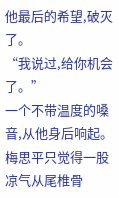他最后的希望,破灭了。
“我说过,给你机会了。”
一个不带温度的嗓音,从他身后响起。
梅思平只觉得一股凉气从尾椎骨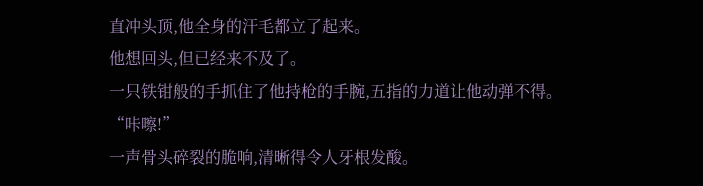直冲头顶,他全身的汗毛都立了起来。
他想回头,但已经来不及了。
一只铁钳般的手抓住了他持枪的手腕,五指的力道让他动弹不得。
“咔嚓!”
一声骨头碎裂的脆响,清晰得令人牙根发酸。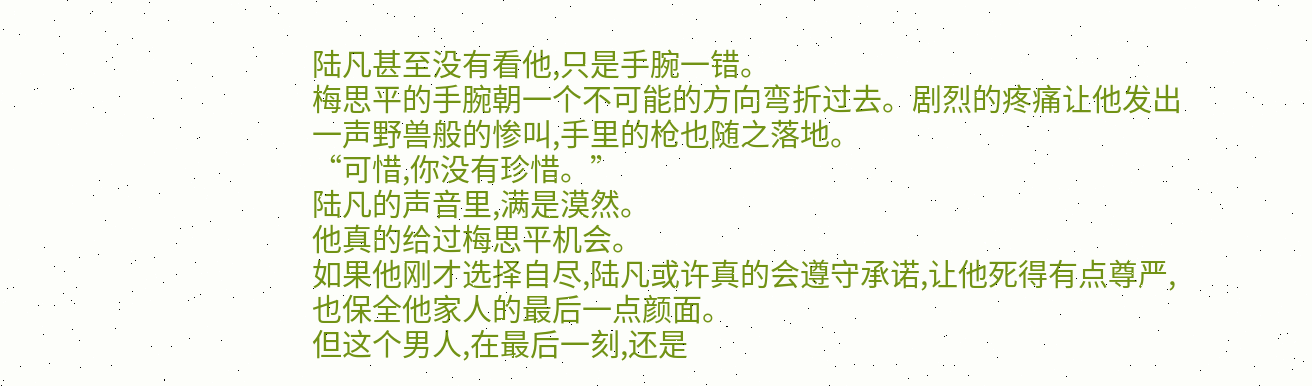陆凡甚至没有看他,只是手腕一错。
梅思平的手腕朝一个不可能的方向弯折过去。剧烈的疼痛让他发出一声野兽般的惨叫,手里的枪也随之落地。
“可惜,你没有珍惜。”
陆凡的声音里,满是漠然。
他真的给过梅思平机会。
如果他刚才选择自尽,陆凡或许真的会遵守承诺,让他死得有点尊严,也保全他家人的最后一点颜面。
但这个男人,在最后一刻,还是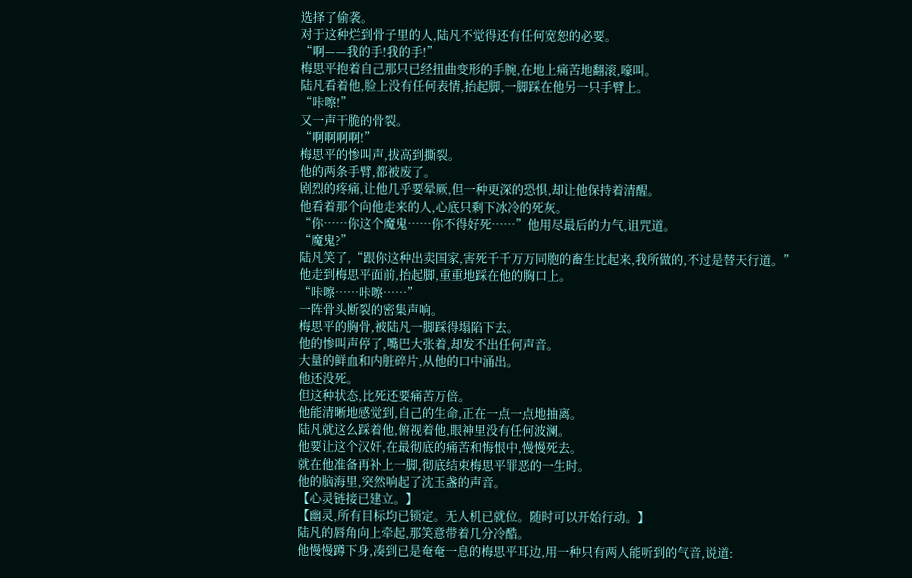选择了偷袭。
对于这种烂到骨子里的人,陆凡不觉得还有任何宽恕的必要。
“啊——我的手!我的手!”
梅思平抱着自己那只已经扭曲变形的手腕,在地上痛苦地翻滚,嚎叫。
陆凡看着他,脸上没有任何表情,抬起脚,一脚踩在他另一只手臂上。
“咔嚓!”
又一声干脆的骨裂。
“啊啊啊啊!”
梅思平的惨叫声,拔高到撕裂。
他的两条手臂,都被废了。
剧烈的疼痛,让他几乎要晕厥,但一种更深的恐惧,却让他保持着清醒。
他看着那个向他走来的人,心底只剩下冰冷的死灰。
“你……你这个魔鬼……你不得好死……”他用尽最后的力气,诅咒道。
“魔鬼?”
陆凡笑了,“跟你这种出卖国家,害死千千万万同胞的畜生比起来,我所做的,不过是替天行道。”
他走到梅思平面前,抬起脚,重重地踩在他的胸口上。
“咔嚓……咔嚓……”
一阵骨头断裂的密集声响。
梅思平的胸骨,被陆凡一脚踩得塌陷下去。
他的惨叫声停了,嘴巴大张着,却发不出任何声音。
大量的鲜血和内脏碎片,从他的口中涌出。
他还没死。
但这种状态,比死还要痛苦万倍。
他能清晰地感觉到,自己的生命,正在一点一点地抽离。
陆凡就这么踩着他,俯视着他,眼神里没有任何波澜。
他要让这个汉奸,在最彻底的痛苦和悔恨中,慢慢死去。
就在他准备再补上一脚,彻底结束梅思平罪恶的一生时。
他的脑海里,突然响起了沈玉盏的声音。
【心灵链接已建立。】
【幽灵,所有目标均已锁定。无人机已就位。随时可以开始行动。】
陆凡的唇角向上牵起,那笑意带着几分冷酷。
他慢慢蹲下身,凑到已是奄奄一息的梅思平耳边,用一种只有两人能听到的气音,说道: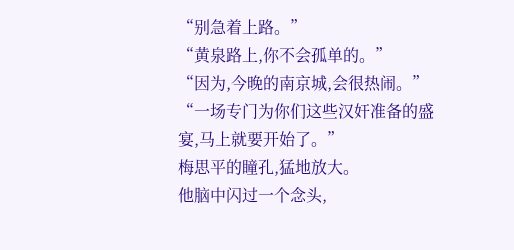“别急着上路。”
“黄泉路上,你不会孤单的。”
“因为,今晚的南京城,会很热闹。”
“一场专门为你们这些汉奸准备的盛宴,马上就要开始了。”
梅思平的瞳孔,猛地放大。
他脑中闪过一个念头,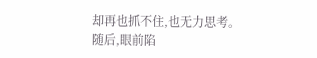却再也抓不住,也无力思考。
随后,眼前陷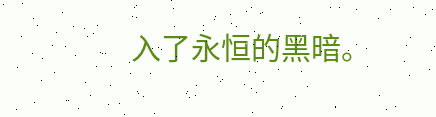入了永恒的黑暗。